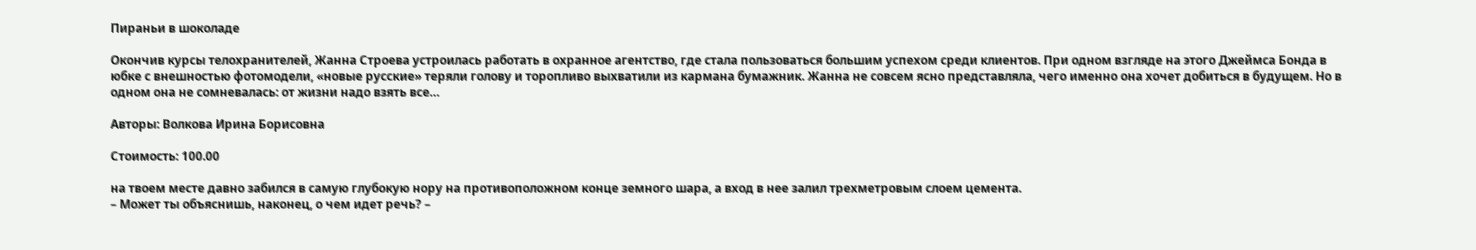Пираньи в шоколаде

Окончив курсы телохранителей, Жанна Строева устроилась работать в охранное агентство, где стала пользоваться большим успехом среди клиентов. При одном взгляде на этого Джеймса Бонда в юбке с внешностью фотомодели, «новые русские» теряли голову и торопливо выхватили из кармана бумажник. Жанна не совсем ясно представляла, чего именно она хочет добиться в будущем. Но в одном она не сомневалась: от жизни надо взять все…

Авторы: Волкова Ирина Борисовна

Стоимость: 100.00

на твоем месте давно забился в самую глубокую нору на противоположном конце земного шара, а вход в нее залил трехметровым слоем цемента.
– Может ты объяснишь, наконец, о чем идет речь? –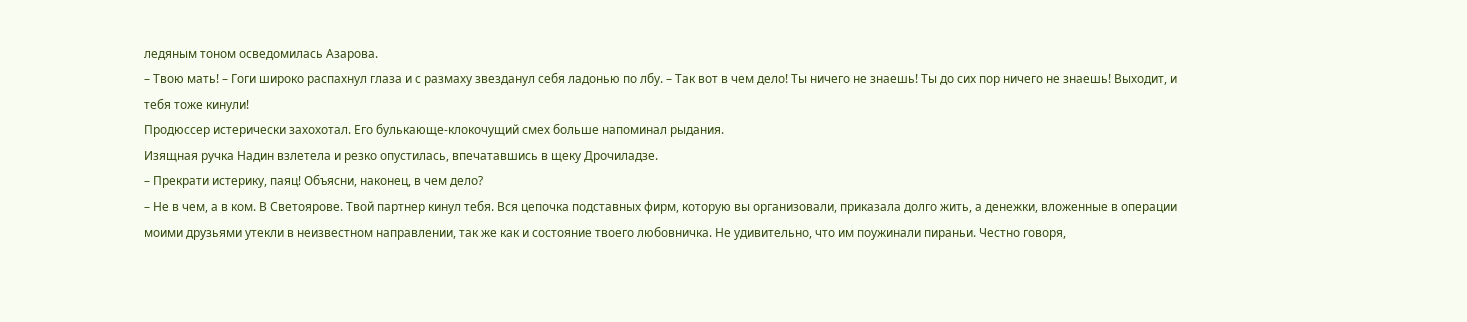ледяным тоном осведомилась Азарова.
– Твою мать! – Гоги широко распахнул глаза и с размаху звезданул себя ладонью по лбу. – Так вот в чем дело! Ты ничего не знаешь! Ты до сих пор ничего не знаешь! Выходит, и тебя тоже кинули!
Продюссер истерически захохотал. Его булькающе‑клокочущий смех больше напоминал рыдания.
Изящная ручка Надин взлетела и резко опустилась, впечатавшись в щеку Дрочиладзе.
– Прекрати истерику, паяц! Объясни, наконец, в чем дело?
– Не в чем, а в ком. В Светоярове. Твой партнер кинул тебя. Вся цепочка подставных фирм, которую вы организовали, приказала долго жить, а денежки, вложенные в операции моими друзьями утекли в неизвестном направлении, так же как и состояние твоего любовничка. Не удивительно, что им поужинали пираньи. Честно говоря,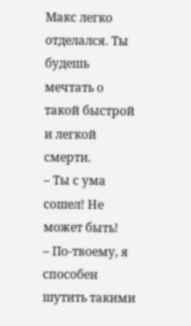Макс легко отделался. Ты будешь мечтать о такой быстрой и легкой смерти.
– Ты с ума сошел! Не может быть!
– По‑твоему, я способен шутить такими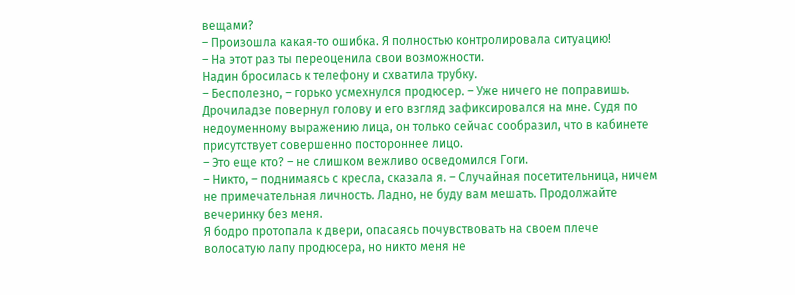вещами?
– Произошла какая‑то ошибка. Я полностью контролировала ситуацию!
– На этот раз ты переоценила свои возможности.
Надин бросилась к телефону и схватила трубку.
– Бесполезно, – горько усмехнулся продюсер. – Уже ничего не поправишь.
Дрочиладзе повернул голову и его взгляд зафиксировался на мне. Судя по недоуменному выражению лица, он только сейчас сообразил, что в кабинете присутствует совершенно постороннее лицо.
– Это еще кто? – не слишком вежливо осведомился Гоги.
– Никто, – поднимаясь с кресла, сказала я. – Случайная посетительница, ничем не примечательная личность. Ладно, не буду вам мешать. Продолжайте вечеринку без меня.
Я бодро протопала к двери, опасаясь почувствовать на своем плече волосатую лапу продюсера, но никто меня не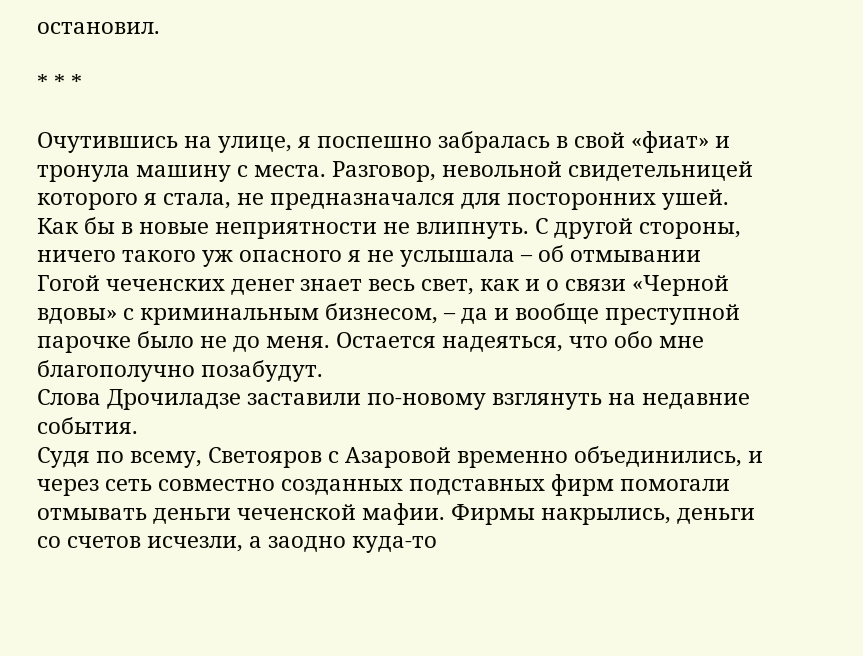остановил.

* * *

Очутившись на улице, я поспешно забралась в свой «фиат» и тронула машину с места. Разговор, невольной свидетельницей которого я стала, не предназначался для посторонних ушей. Как бы в новые неприятности не влипнуть. С другой стороны, ничего такого уж опасного я не услышала – об отмывании Гогой чеченских денег знает весь свет, как и о связи «Черной вдовы» с криминальным бизнесом, – да и вообще преступной парочке было не до меня. Остается надеяться, что обо мне благополучно позабудут.
Слова Дрочиладзе заставили по‑новому взглянуть на недавние события.
Судя по всему, Светояров с Азаровой временно объединились, и через сеть совместно созданных подставных фирм помогали отмывать деньги чеченской мафии. Фирмы накрылись, деньги со счетов исчезли, а заодно куда‑то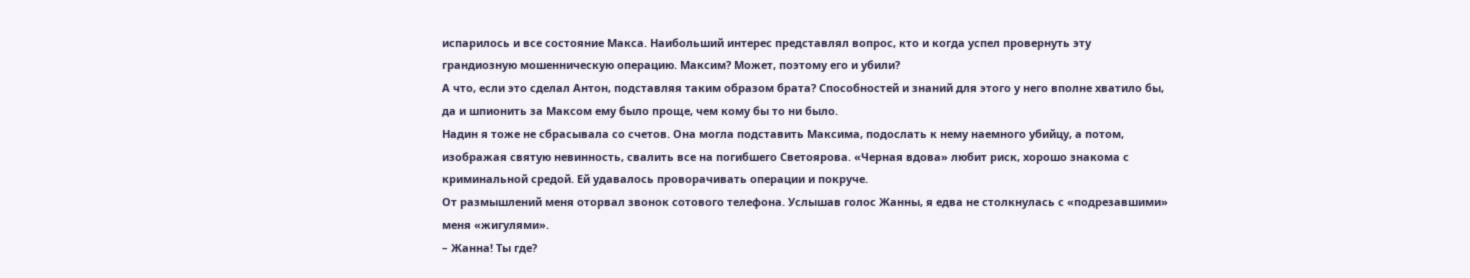испарилось и все состояние Макса. Наибольший интерес представлял вопрос, кто и когда успел провернуть эту грандиозную мошенническую операцию. Максим? Может, поэтому его и убили?
А что, если это сделал Антон, подставляя таким образом брата? Способностей и знаний для этого у него вполне хватило бы, да и шпионить за Максом ему было проще, чем кому бы то ни было.
Надин я тоже не сбрасывала со счетов. Она могла подставить Максима, подослать к нему наемного убийцу, а потом, изображая святую невинность, свалить все на погибшего Светоярова. «Черная вдова» любит риск, хорошо знакома с криминальной средой. Ей удавалось проворачивать операции и покруче.
От размышлений меня оторвал звонок сотового телефона. Услышав голос Жанны, я едва не столкнулась с «подрезавшими» меня «жигулями».
– Жанна! Ты где?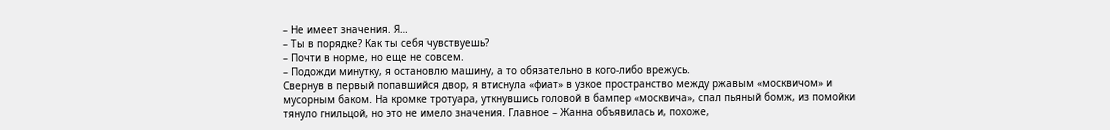– Не имеет значения. Я…
– Ты в порядке? Как ты себя чувствуешь?
– Почти в норме, но еще не совсем.
– Подожди минутку, я остановлю машину, а то обязательно в кого‑либо врежусь.
Свернув в первый попавшийся двор, я втиснула «фиат» в узкое пространство между ржавым «москвичом» и мусорным баком. На кромке тротуара, уткнувшись головой в бампер «москвича», спал пьяный бомж, из помойки тянуло гнильцой, но это не имело значения. Главное – Жанна объявилась и, похоже,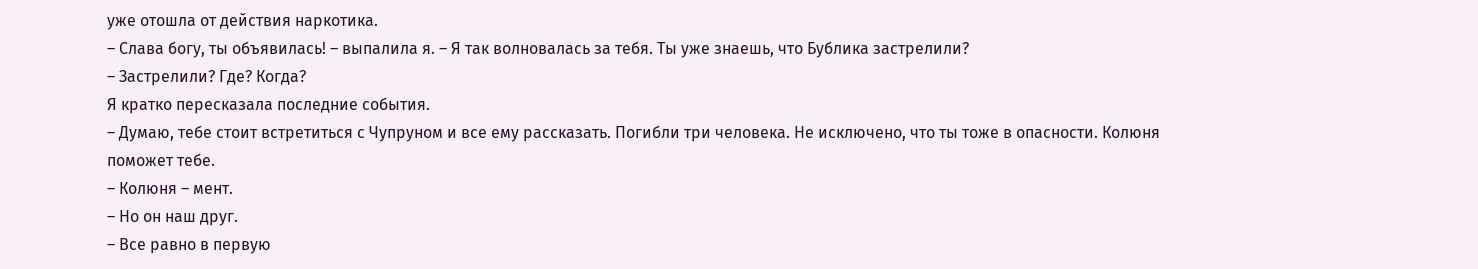уже отошла от действия наркотика.
– Слава богу, ты объявилась! – выпалила я. – Я так волновалась за тебя. Ты уже знаешь, что Бублика застрелили?
– Застрелили? Где? Когда?
Я кратко пересказала последние события.
– Думаю, тебе стоит встретиться с Чупруном и все ему рассказать. Погибли три человека. Не исключено, что ты тоже в опасности. Колюня поможет тебе.
– Колюня – мент.
– Но он наш друг.
– Все равно в первую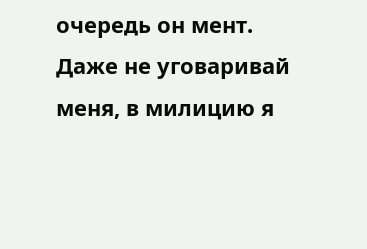очередь он мент. Даже не уговаривай меня, в милицию я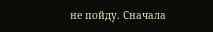не пойду. Сначала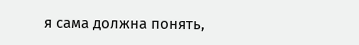я сама должна понять,